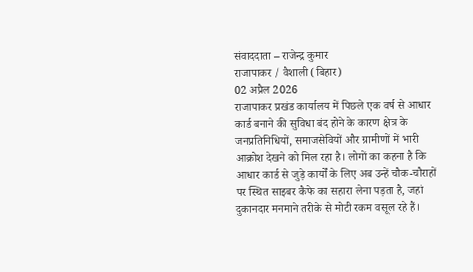संवाददाता – राजेन्द्र कुमार
राजापाकर / वैशाली (बिहार)
02 अप्रैल 2026
राजापाकर प्रखंड कार्यालय में पिछले एक वर्ष से आधार कार्ड बनाने की सुविधा बंद होने के कारण क्षेत्र के जनप्रतिनिधियों, समाजसेवियों और ग्रामीणों में भारी आक्रोश देखने को मिल रहा है। लोगों का कहना है कि आधार कार्ड से जुड़े कार्यों के लिए अब उन्हें चौक-चौराहों पर स्थित साइबर कैफे का सहारा लेना पड़ता है, जहां दुकानदार मनमाने तरीके से मोटी रकम वसूल रहे हैं।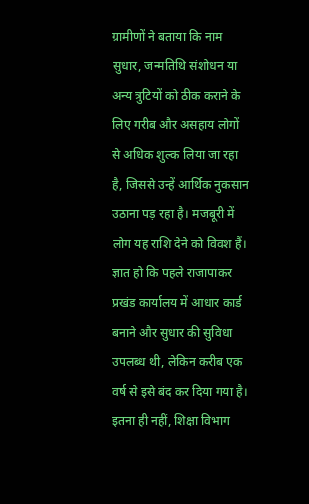ग्रामीणों ने बताया कि नाम सुधार, जन्मतिथि संशोधन या अन्य त्रुटियों को ठीक कराने के लिए गरीब और असहाय लोगों से अधिक शुल्क लिया जा रहा है, जिससे उन्हें आर्थिक नुकसान उठाना पड़ रहा है। मजबूरी में लोग यह राशि देने को विवश हैं।
ज्ञात हो कि पहले राजापाकर प्रखंड कार्यालय में आधार कार्ड बनाने और सुधार की सुविधा उपलब्ध थी, लेकिन करीब एक वर्ष से इसे बंद कर दिया गया है। इतना ही नहीं, शिक्षा विभाग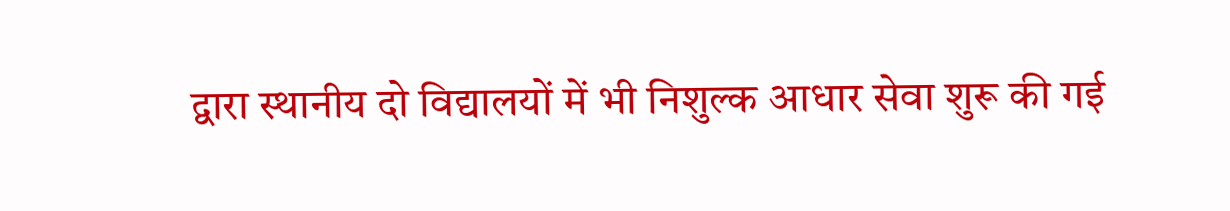द्वारा स्थानीय दो विद्यालयों में भी निशुल्क आधार सेवा शुरू की गई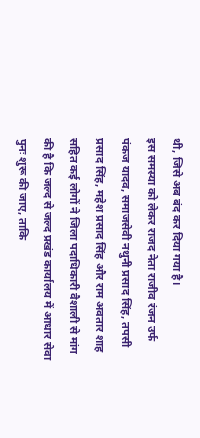थी, जिसे अब बंद कर दिया गया है।
इस समस्या को लेकर राजद नेता राजीव रंजन उर्फ पंकज यादव, समाजसेवी नथुनी प्रसाद सिंह, तपसी प्रसाद सिंह, महेश प्रसाद सिंह और राम अवतार शाह सहित कई लोगों ने जिला पदाधिकारी वैशाली से मांग की है कि जल्द से जल्द प्रखंड कार्यालय में आधार सेवा पुनः शुरू की जाए, ताकि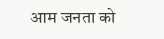आम जनता को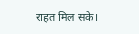राहत मिल सके।